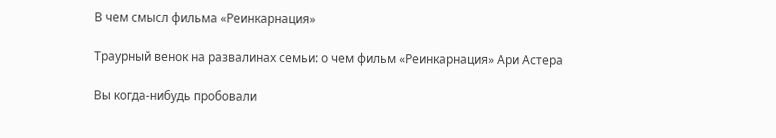В чем смысл фильма «Реинкарнация»

Траурный венок на развалинах семьи: о чем фильм «Реинкарнация» Ари Астера

Вы когда-нибудь пробовали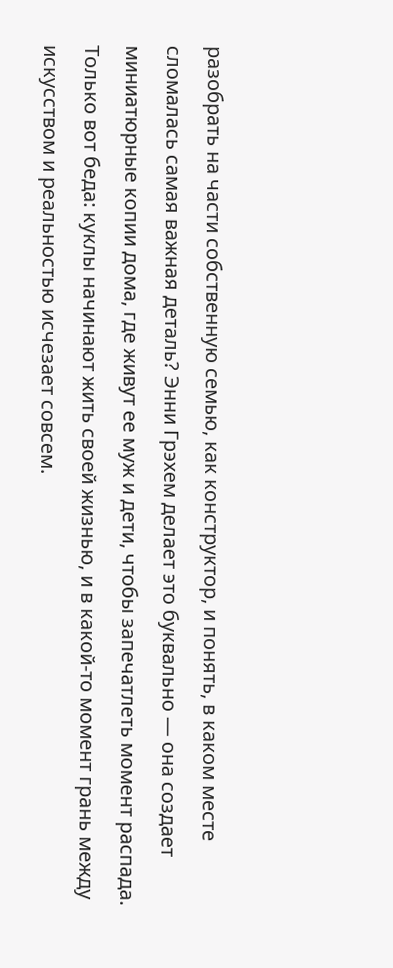разобрать на части собственную семью, как конструктор, и понять, в каком месте сломалась самая важная деталь? Энни Грэхем делает это буквально — она создает миниатюрные копии дома, где живут ее муж и дети, чтобы запечатлеть момент распада. Только вот беда: куклы начинают жить своей жизнью, и в какой-то момент грань между искусством и реальностью исчезает совсем.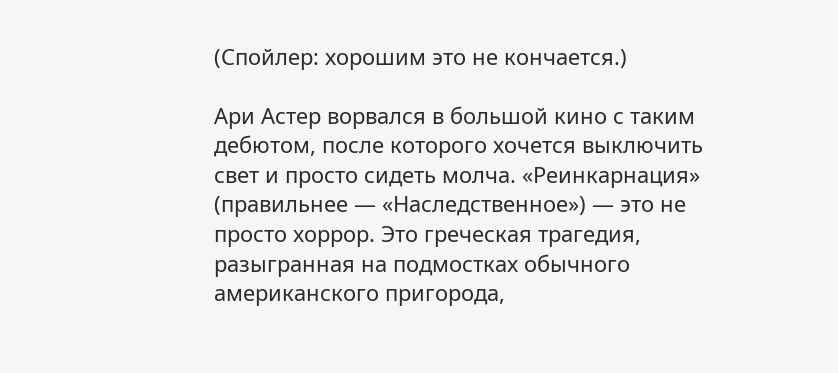(Спойлер: хорошим это не кончается.)

Ари Астер ворвался в большой кино с таким дебютом, после которого хочется выключить свет и просто сидеть молча. «Реинкарнация» (правильнее — «Наследственное») — это не просто хоррор. Это греческая трагедия, разыгранная на подмостках обычного американского пригорода,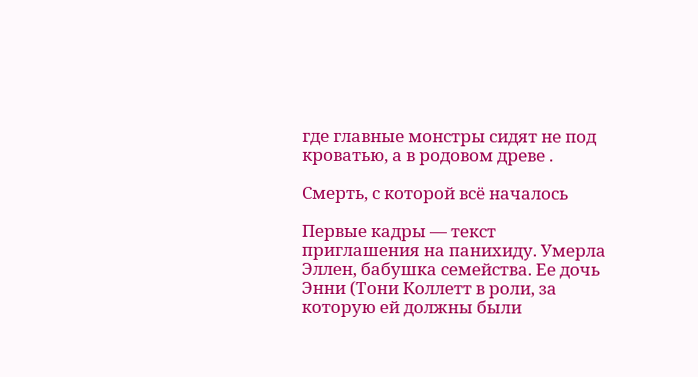где главные монстры сидят не под кроватью, а в родовом древе .

Смерть, с которой всё началось

Первые кадры — текст приглашения на панихиду. Умерла Эллен, бабушка семейства. Ее дочь Энни (Тони Коллетт в роли, за которую ей должны были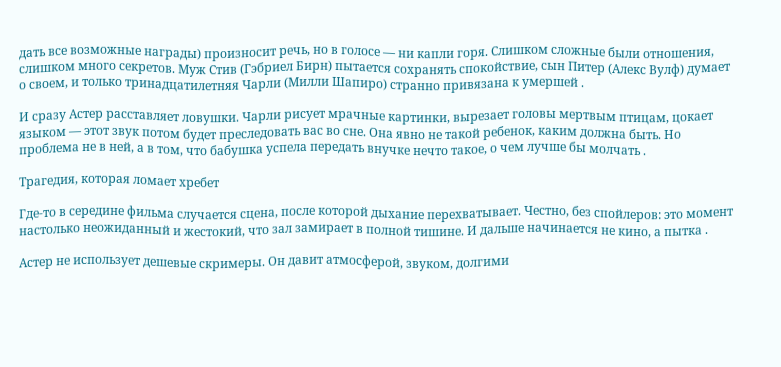дать все возможные награды) произносит речь, но в голосе — ни капли горя. Слишком сложные были отношения, слишком много секретов. Муж Стив (Гэбриел Бирн) пытается сохранять спокойствие, сын Питер (Алекс Вулф) думает о своем, и только тринадцатилетняя Чарли (Милли Шапиро) странно привязана к умершей .

И сразу Астер расставляет ловушки. Чарли рисует мрачные картинки, вырезает головы мертвым птицам, цокает языком — этот звук потом будет преследовать вас во сне. Она явно не такой ребенок, каким должна быть. Но проблема не в ней, а в том, что бабушка успела передать внучке нечто такое, о чем лучше бы молчать .

Трагедия, которая ломает хребет

Где-то в середине фильма случается сцена, после которой дыхание перехватывает. Честно, без спойлеров: это момент настолько неожиданный и жестокий, что зал замирает в полной тишине. И дальше начинается не кино, а пытка .

Астер не использует дешевые скримеры. Он давит атмосферой, звуком, долгими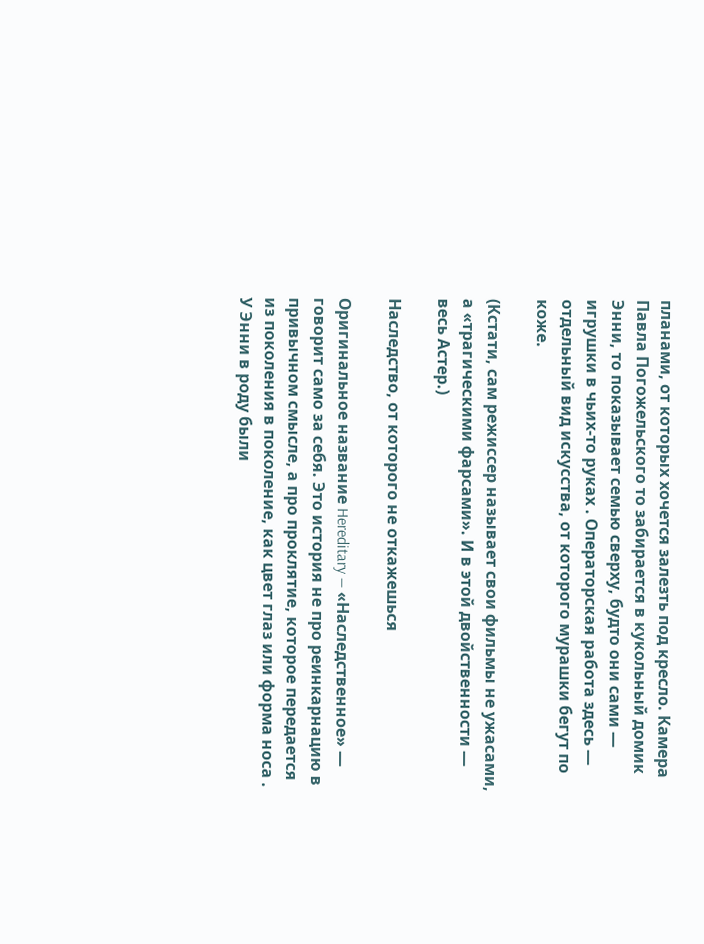планами, от которых хочется залезть под кресло. Камера Павла Погожельского то забирается в кукольный домик Энни, то показывает семью сверху, будто они сами — игрушки в чьих-то руках . Операторская работа здесь — отдельный вид искусства, от которого мурашки бегут по коже.

(Кстати, сам режиссер называет свои фильмы не ужасами, а «трагическими фарсами». И в этой двойственности — весь Астер.)

Наследство, от которого не откажешься

Оригинальное название Hereditary — «Наследственное» — говорит само за себя. Это история не про реинкарнацию в привычном смысле, а про проклятие, которое передается из поколения в поколение, как цвет глаз или форма носа . У Энни в роду были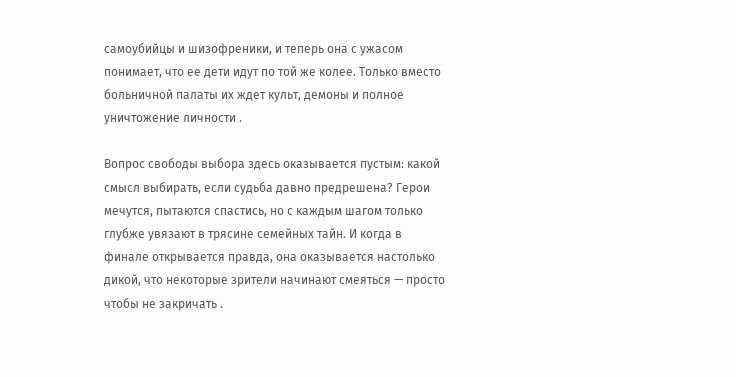самоубийцы и шизофреники, и теперь она с ужасом понимает, что ее дети идут по той же колее. Только вместо больничной палаты их ждет культ, демоны и полное уничтожение личности .

Вопрос свободы выбора здесь оказывается пустым: какой смысл выбирать, если судьба давно предрешена? Герои мечутся, пытаются спастись, но с каждым шагом только глубже увязают в трясине семейных тайн. И когда в финале открывается правда, она оказывается настолько дикой, что некоторые зрители начинают смеяться — просто чтобы не закричать .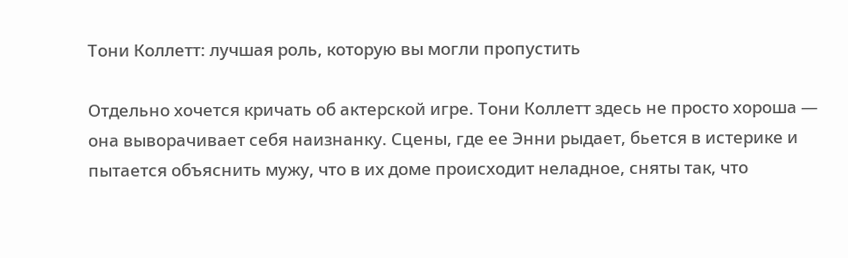Тони Коллетт: лучшая роль, которую вы могли пропустить

Отдельно хочется кричать об актерской игре. Тони Коллетт здесь не просто хороша — она выворачивает себя наизнанку. Сцены, где ее Энни рыдает, бьется в истерике и пытается объяснить мужу, что в их доме происходит неладное, сняты так, что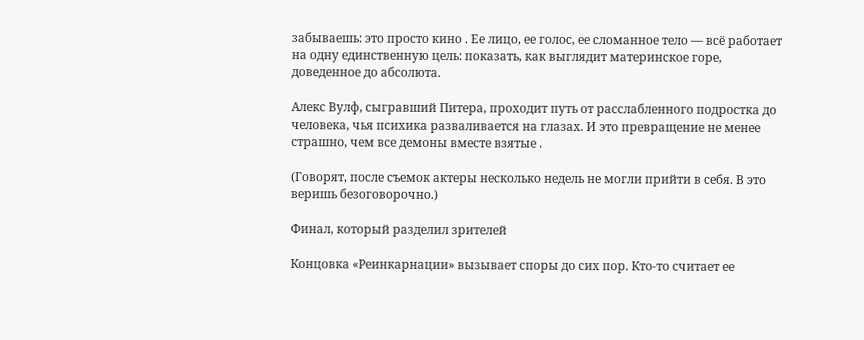забываешь: это просто кино . Ее лицо, ее голос, ее сломанное тело — всё работает на одну единственную цель: показать, как выглядит материнское горе, доведенное до абсолюта.

Алекс Вулф, сыгравший Питера, проходит путь от расслабленного подростка до человека, чья психика разваливается на глазах. И это превращение не менее страшно, чем все демоны вместе взятые .

(Говорят, после съемок актеры несколько недель не могли прийти в себя. В это веришь безоговорочно.)

Финал, который разделил зрителей

Концовка «Реинкарнации» вызывает споры до сих пор. Кто-то считает ее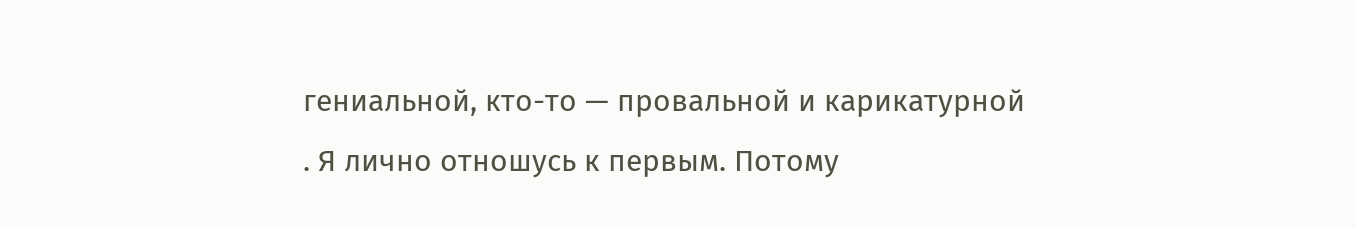гениальной, кто-то — провальной и карикатурной . Я лично отношусь к первым. Потому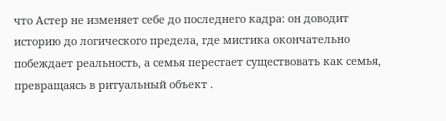что Астер не изменяет себе до последнего кадра: он доводит историю до логического предела, где мистика окончательно побеждает реальность, а семья перестает существовать как семья, превращаясь в ритуальный объект .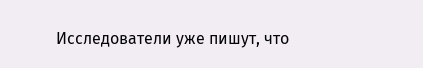Исследователи уже пишут, что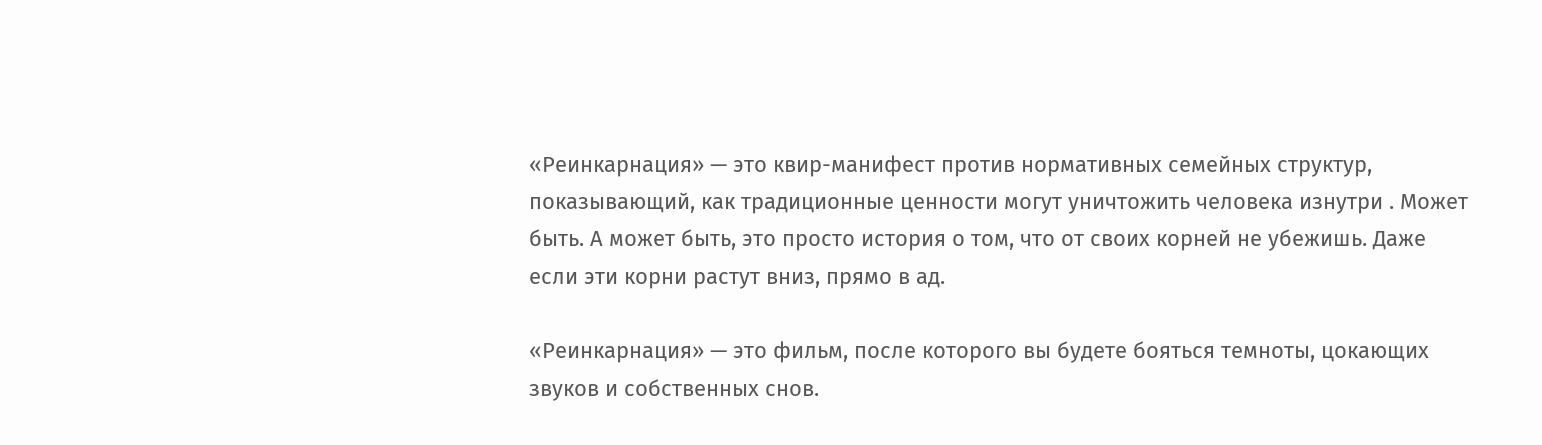«Реинкарнация» — это квир-манифест против нормативных семейных структур, показывающий, как традиционные ценности могут уничтожить человека изнутри . Может быть. А может быть, это просто история о том, что от своих корней не убежишь. Даже если эти корни растут вниз, прямо в ад.

«Реинкарнация» — это фильм, после которого вы будете бояться темноты, цокающих звуков и собственных снов.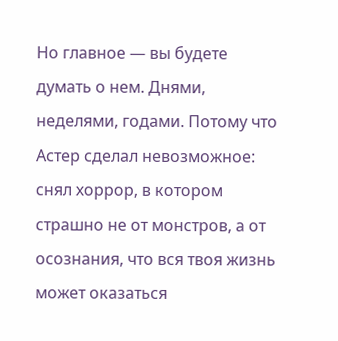Но главное — вы будете думать о нем. Днями, неделями, годами. Потому что Астер сделал невозможное: снял хоррор, в котором страшно не от монстров, а от осознания, что вся твоя жизнь может оказаться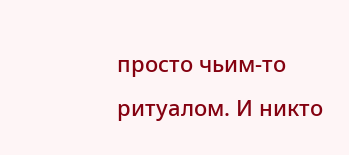просто чьим-то ритуалом. И никто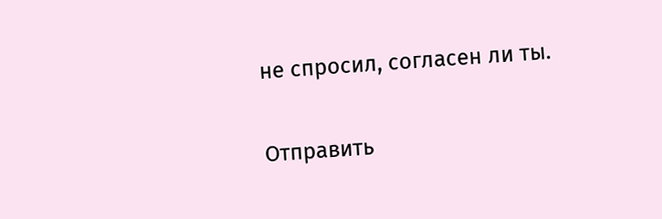не спросил, согласен ли ты.

Отправить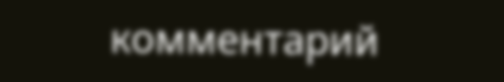комментарий